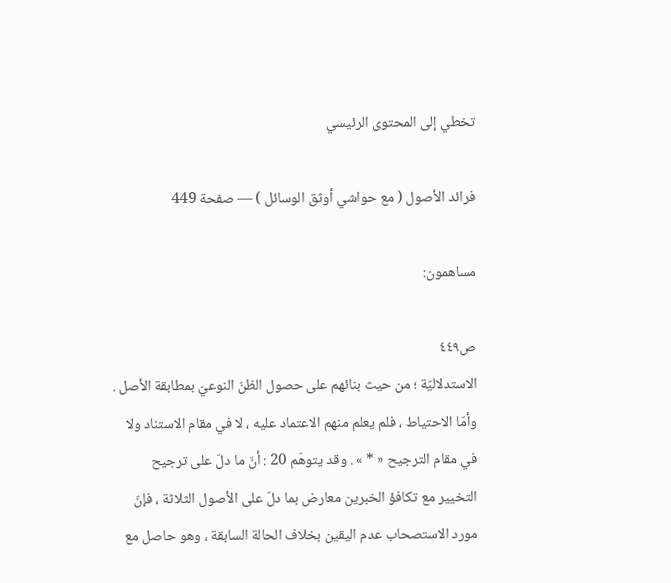تخطي إلى المحتوى الرئيسي

فرائد الأصول ( مع حواشي أوثق الوسائل ) — صفحة 449

مساهمون:

ص٤٤٩
الاستدلاليّة ؛ من حيث بنائهم على حصول الظنّ النوعيّ بمطابقة الأصل . وأمّا الاحتياط ، فلم يعلم منهم الاعتماد عليه ، لا في مقام الاستناد ولا في مقام الترجيح « * » . وقد يتوهّم 20 : أنّ ما دلّ على ترجيح التخيير مع تكافؤ الخبرين معارض بما دلّ على الأصول الثلاثة ، فإنّ مورد الاستصحاب عدم اليقين بخلاف الحالة السابقة ، وهو حاصل مع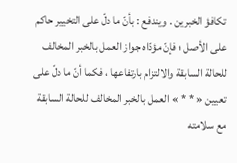تكافؤ الخبرين . ويندفع : بأنّ ما دلّ على التخيير حاكم على الأصل ؛ فإنّ مؤدّاه جواز العمل بالخبر المخالف للحالة السابقة والالتزام بارتفاعها ، فكما أنّ ما دلّ على تعيين « * * » العمل بالخبر المخالف للحالة السابقة مع سلامته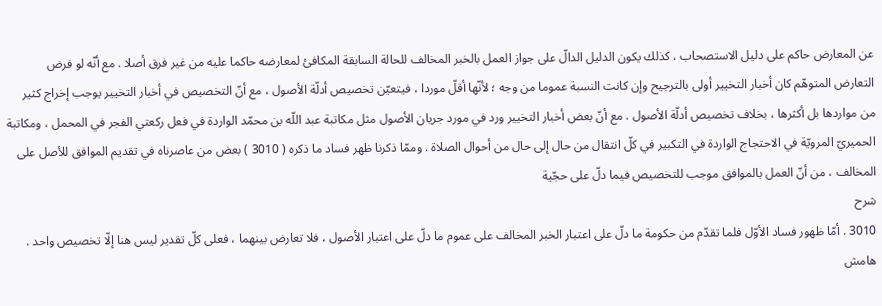عن المعارض حاكم على دليل الاستصحاب ، كذلك يكون الدليل الدالّ على جواز العمل بالخبر المخالف للحالة السابقة المكافئ لمعارضه حاكما عليه من غير فرق أصلا . مع أنّه لو فرض التعارض المتوهّم كان أخبار التخيير أولى بالترجيح وإن كانت النسبة عموما من وجه ؛ لأنّها أقلّ موردا ، فيتعيّن تخصيص أدلّة الأصول ، مع أنّ التخصيص في أخبار التخيير يوجب إخراج كثير من مواردها بل أكثرها ، بخلاف تخصيص أدلّة الأصول . مع أنّ بعض أخبار التخيير ورد في مورد جريان الأصول مثل مكاتبة عبد اللّه بن محمّد الواردة في فعل ركعتي الفجر في المحمل ، ومكاتبة الحميريّ المرويّة في الاحتجاج الواردة في التكبير في كلّ انتقال من حال إلى حال من أحوال الصلاة . وممّا ذكرنا ظهر فساد ما ذكره ( 3010 ) بعض من عاصرناه في تقديم الموافق للأصل على المخالف ، من أنّ العمل بالموافق موجب للتخصيص فيما دلّ على حجّية
شرح
3010 . أمّا ظهور فساد الأوّل فلما تقدّم من حكومة ما دلّ على اعتبار الخبر المخالف على عموم ما دلّ على اعتبار الأصول ، فلا تعارض بينهما ، فعلى كلّ تقدير ليس هنا إلّا تخصيص واحد .
هامش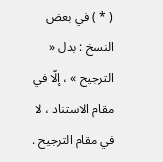( * ) في بعض النسخ : بدل « الترجيح » ، إلّا في مقام الاستناد ، لا في مقام الترجيح .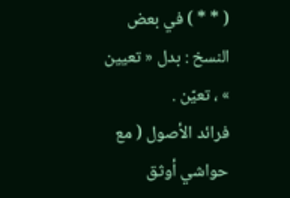( * * ) في بعض النسخ : بدل « تعيين » ، تعيّن .
فرائد الأصول ( مع حواشي أوثق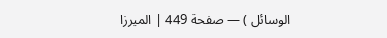الوسائل ) — صفحة 449 | الميرزا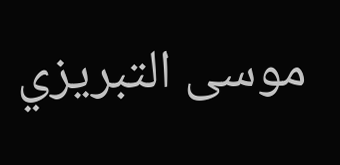موسى التبريزي